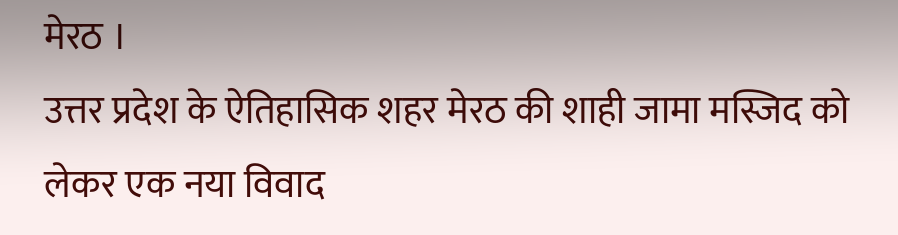मेरठ ।
उत्तर प्रदेश के ऐतिहासिक शहर मेरठ की शाही जामा मस्जिद को लेकर एक नया विवाद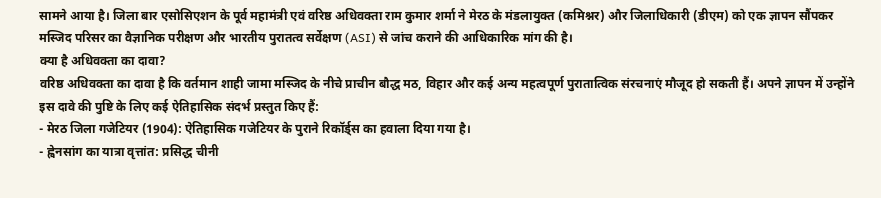सामने आया है। जिला बार एसोसिएशन के पूर्व महामंत्री एवं वरिष्ठ अधिवक्ता राम कुमार शर्मा ने मेरठ के मंडलायुक्त (कमिश्नर) और जिलाधिकारी (डीएम) को एक ज्ञापन सौंपकर मस्जिद परिसर का वैज्ञानिक परीक्षण और भारतीय पुरातत्व सर्वेक्षण (ASI) से जांच कराने की आधिकारिक मांग की है।
क्या है अधिवक्ता का दावा?
वरिष्ठ अधिवक्ता का दावा है कि वर्तमान शाही जामा मस्जिद के नीचे प्राचीन बौद्ध मठ, विहार और कई अन्य महत्वपूर्ण पुरातात्विक संरचनाएं मौजूद हो सकती हैं। अपने ज्ञापन में उन्होंने इस दावे की पुष्टि के लिए कई ऐतिहासिक संदर्भ प्रस्तुत किए हैं:
- मेरठ जिला गजेटियर (1904): ऐतिहासिक गजेटियर के पुराने रिकॉर्ड्स का हवाला दिया गया है।
- ह्वेनसांग का यात्रा वृत्तांत: प्रसिद्ध चीनी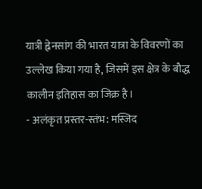यात्री ह्वेनसांग की भारत यात्रा के विवरणों का उल्लेख किया गया है, जिसमें इस क्षेत्र के बौद्ध कालीन इतिहास का जिक्र है।
- अलंकृत प्रस्तर-स्तंभ: मस्जिद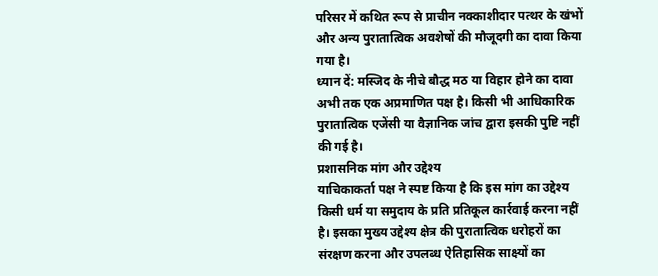परिसर में कथित रूप से प्राचीन नक्काशीदार पत्थर के खंभों और अन्य पुरातात्विक अवशेषों की मौजूदगी का दावा किया गया है।
ध्यान दें: मस्जिद के नीचे बौद्ध मठ या विहार होने का दावा अभी तक एक अप्रमाणित पक्ष है। किसी भी आधिकारिक पुरातात्विक एजेंसी या वैज्ञानिक जांच द्वारा इसकी पुष्टि नहीं की गई है।
प्रशासनिक मांग और उद्देश्य
याचिकाकर्ता पक्ष ने स्पष्ट किया है कि इस मांग का उद्देश्य किसी धर्म या समुदाय के प्रति प्रतिकूल कार्रवाई करना नहीं है। इसका मुख्य उद्देश्य क्षेत्र की पुरातात्विक धरोहरों का संरक्षण करना और उपलब्ध ऐतिहासिक साक्ष्यों का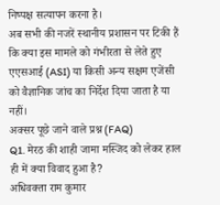निष्पक्ष सत्यापन करना है।
अब सभी की नजरें स्थानीय प्रशासन पर टिकी हैं कि क्या इस मामले को गंभीरता से लेते हुए एएसआई (ASI) या किसी अन्य सक्षम एजेंसी को वैज्ञानिक जांच का निर्देश दिया जाता है या नहीं।
अक्सर पूछे जाने वाले प्रश्न (FAQ)
Q1. मेरठ की शाही जामा मस्जिद को लेकर हाल ही में क्या विवाद हुआ है?
अधिवक्ता राम कुमार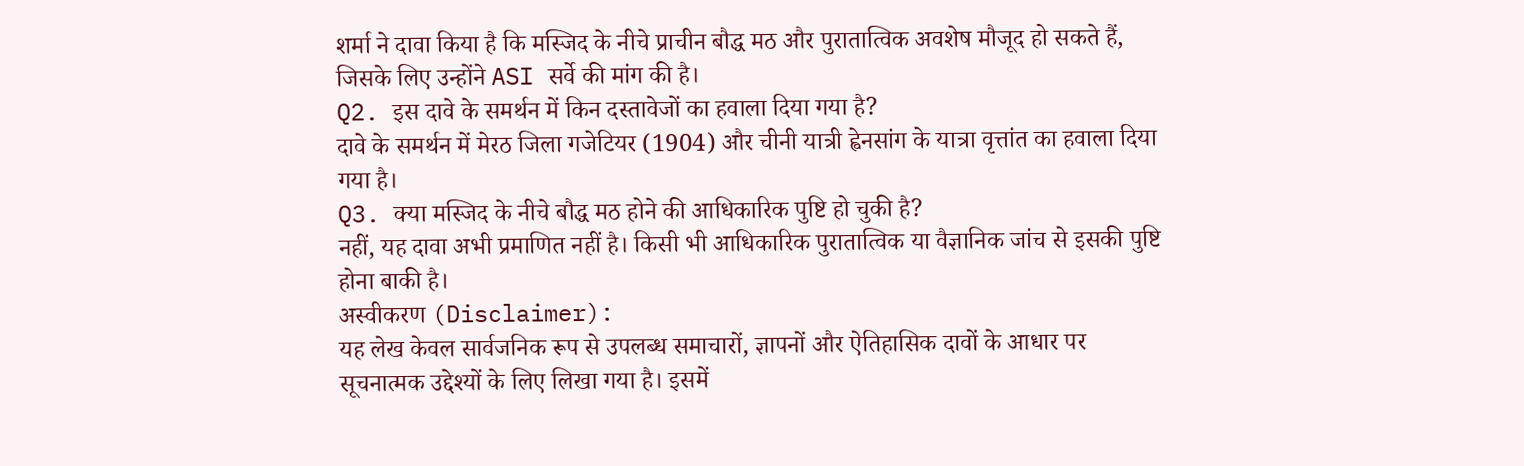शर्मा ने दावा किया है कि मस्जिद के नीचे प्राचीन बौद्ध मठ और पुरातात्विक अवशेष मौजूद हो सकते हैं, जिसके लिए उन्होंने ASI सर्वे की मांग की है।
Q2. इस दावे के समर्थन में किन दस्तावेजों का हवाला दिया गया है?
दावे के समर्थन में मेरठ जिला गजेटियर (1904) और चीनी यात्री ह्वेनसांग के यात्रा वृत्तांत का हवाला दिया गया है।
Q3. क्या मस्जिद के नीचे बौद्ध मठ होने की आधिकारिक पुष्टि हो चुकी है?
नहीं, यह दावा अभी प्रमाणित नहीं है। किसी भी आधिकारिक पुरातात्विक या वैज्ञानिक जांच से इसकी पुष्टि होना बाकी है।
अस्वीकरण (Disclaimer):
यह लेख केवल सार्वजनिक रूप से उपलब्ध समाचारों, ज्ञापनों और ऐतिहासिक दावों के आधार पर सूचनात्मक उद्देश्यों के लिए लिखा गया है। इसमें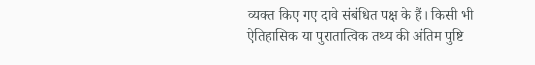व्यक्त किए गए दावे संबंधित पक्ष के हैं। किसी भी ऐतिहासिक या पुरातात्विक तथ्य की अंतिम पुष्टि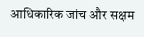आधिकारिक जांच और सक्षम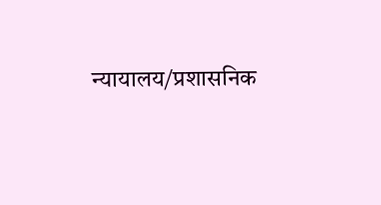न्यायालय/प्रशासनिक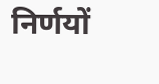निर्णयों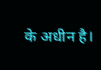के अधीन है।